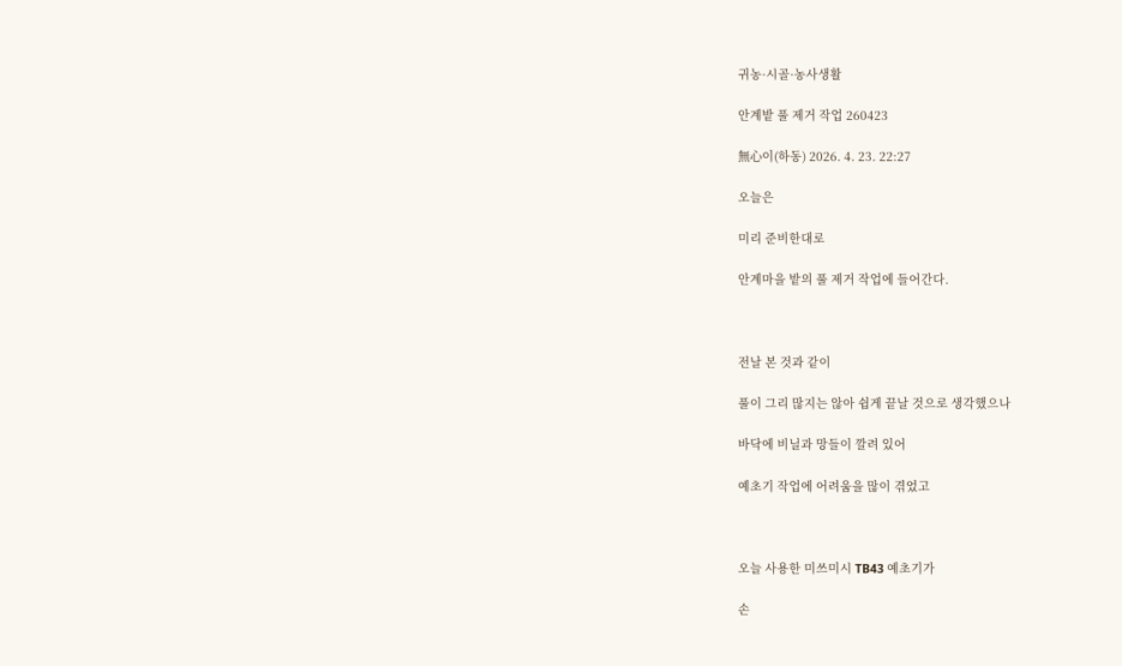귀농·시골·농사생활

안계밭 풀 제거 작업 260423

無心이(하동) 2026. 4. 23. 22:27

오늘은

미리 준비한대로

안계마을 밭의 풀 제거 작업에 들어간다.



전날 본 것과 같이

풀이 그리 많지는 않아 쉽게 끝날 것으로 생각했으나

바닥에 비닐과 망들이 깔려 있어

예초기 작업에 어려움을 많이 겪었고



오늘 사용한 미쓰미시 TB43 예초기가

손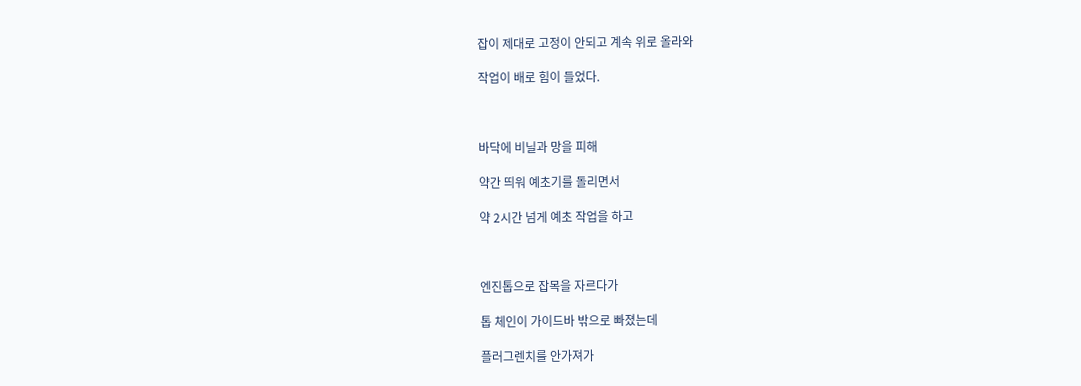잡이 제대로 고정이 안되고 계속 위로 올라와

작업이 배로 힘이 들었다.



바닥에 비닐과 망을 피해

약간 띄워 예초기를 돌리면서

약 2시간 넘게 예초 작업을 하고



엔진톱으로 잡목을 자르다가

톱 체인이 가이드바 밖으로 빠졌는데

플러그렌치를 안가져가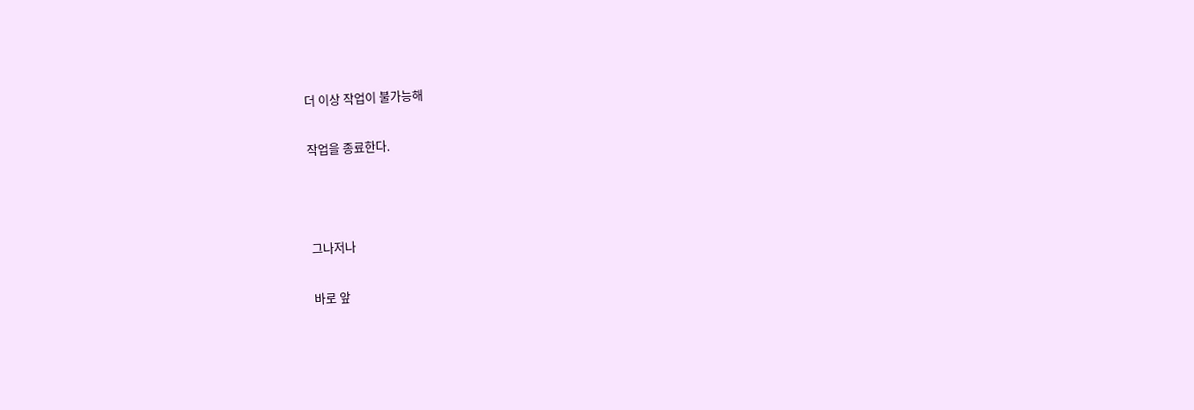더 이상 작업이 불가능해

작업을 종료한다.



그나저나

바로 앞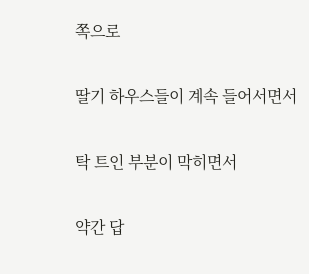쪽으로

딸기 하우스들이 계속 들어서면서

탁 트인 부분이 막히면서

약간 답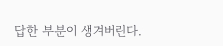답한 부분이 생겨버린다.